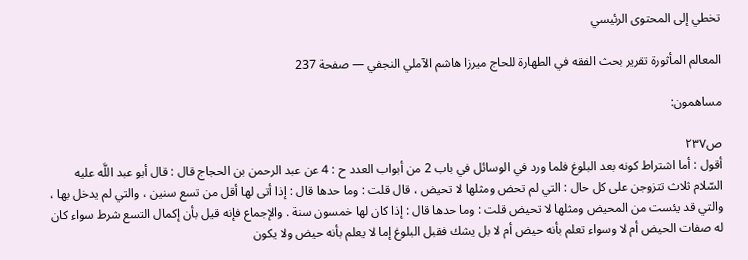تخطي إلى المحتوى الرئيسي

المعالم المأثورة تقرير بحث الفقه في الطهارة للحاج ميرزا هاشم الآملي النجفي — صفحة 237

مساهمون:

ص٢٣٧
أقول : أما اشتراط كونه بعد البلوغ فلما ورد في الوسائل في باب 2 من أبواب العدد ح : 4 عن عبد الرحمن بن الحجاج قال : قال أبو عبد اللَّه عليه السّلام ثلاث تتزوجن على كل حال : التي لم تحض ومثلها لا تحيض ، قال قلت : وما حدها قال : إذا أتى لها أقل من تسع سنين ، والتي لم يدخل بها ، والتي قد يئست من المحيض ومثلها لا تحيض قلت : وما حدها قال : إذا كان لها خمسون سنة . والإجماع فإنه قيل بأن إكمال التسع شرط سواء كان له صفات الحيض أم لا وسواء تعلم بأنه حيض أم لا بل يشك فقبل البلوغ إما لا يعلم بأنه حيض ولا يكون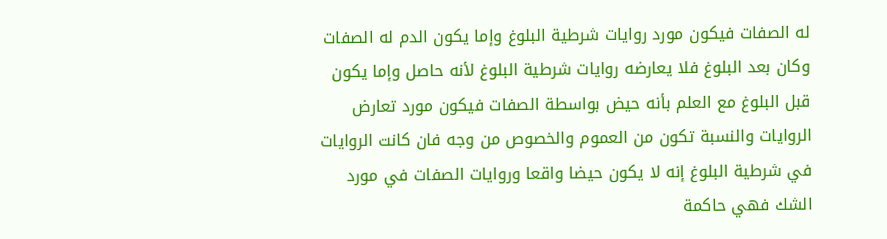له الصفات فيكون مورد روايات شرطية البلوغ وإما يكون الدم له الصفات وكان بعد البلوغ فلا يعارضه روايات شرطية البلوغ لأنه حاصل وإما يكون قبل البلوغ مع العلم بأنه حيض بواسطة الصفات فيكون مورد تعارض الروايات والنسبة تكون من العموم والخصوص من وجه فان كانت الروايات في شرطية البلوغ إنه لا يكون حيضا واقعا وروايات الصفات في مورد الشك فهي حاكمة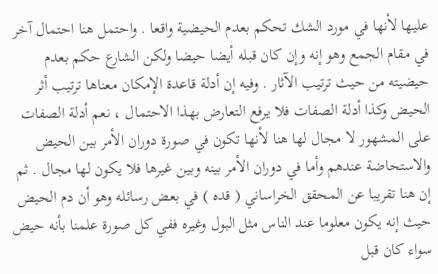عليها لأنها في مورد الشك تحكم بعدم الحيضية واقعا . واحتمل هنا احتمال آخر في مقام الجمع وهو إنه وإن كان قبله أيضا حيضا ولكن الشارع حكم بعدم حيضيته من حيث ترتيب الآثار . وفيه إن أدلة قاعدة الإمكان معناها ترتيب أثر الحيض وكذا أدلة الصفات فلا يرفع التعارض بهذا الاحتمال ، نعم أدلة الصفات على المشهور لا مجال لها هنا لأنها تكون في صورة دوران الأمر بين الحيض والاستحاضة عندهم وأما في دوران الأمر بينه وبين غيرها فلا يكون لها مجال . ثم إن هنا تقريبا عن المحقق الخراساني ( قده ) في بعض رسائله وهو أن دم الحيض حيث إنه يكون معلوما عند الناس مثل البول وغيره ففي كل صورة علمنا بأنه حيض سواء كان قبل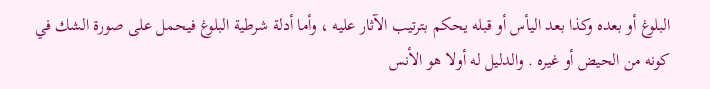البلوغ أو بعده وكذا بعد اليأس أو قبله يحكم بترتيب الآثار عليه ، وأما أدلة شرطية البلوغ فيحمل على صورة الشك في كونه من الحيض أو غيره . والدليل له أولا هو الأنس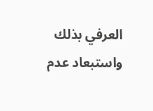العرفي بذلك واستبعاد عدم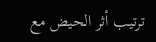ترتيب أثر الحيض مع